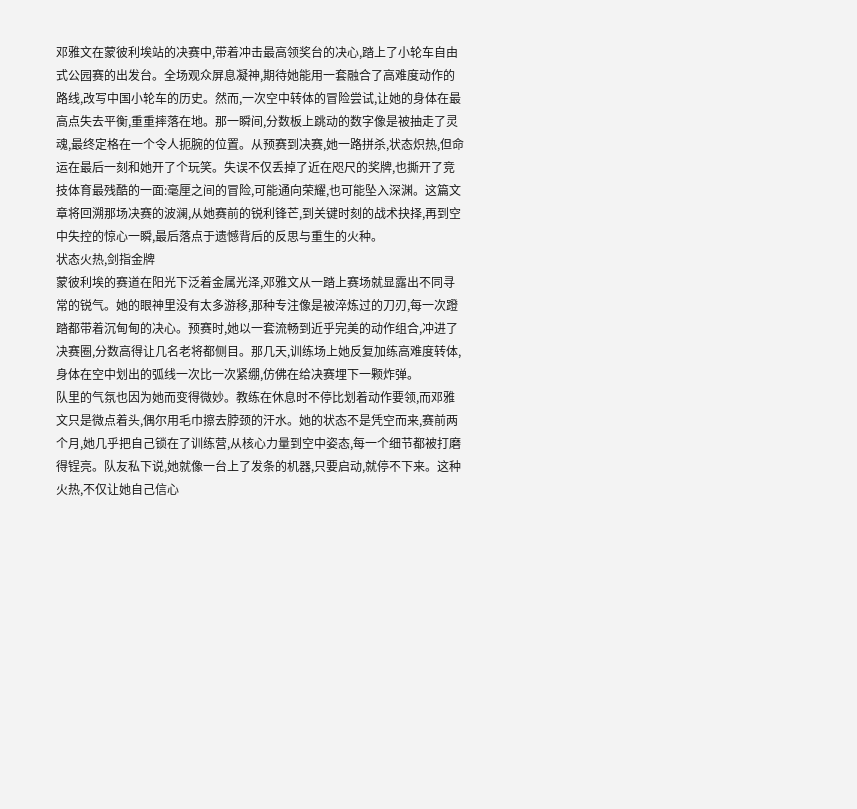邓雅文在蒙彼利埃站的决赛中,带着冲击最高领奖台的决心,踏上了小轮车自由式公园赛的出发台。全场观众屏息凝神,期待她能用一套融合了高难度动作的路线,改写中国小轮车的历史。然而,一次空中转体的冒险尝试,让她的身体在最高点失去平衡,重重摔落在地。那一瞬间,分数板上跳动的数字像是被抽走了灵魂,最终定格在一个令人扼腕的位置。从预赛到决赛,她一路拼杀,状态炽热,但命运在最后一刻和她开了个玩笑。失误不仅丢掉了近在咫尺的奖牌,也撕开了竞技体育最残酷的一面:毫厘之间的冒险,可能通向荣耀,也可能坠入深渊。这篇文章将回溯那场决赛的波澜,从她赛前的锐利锋芒,到关键时刻的战术抉择,再到空中失控的惊心一瞬,最后落点于遗憾背后的反思与重生的火种。
状态火热,剑指金牌
蒙彼利埃的赛道在阳光下泛着金属光泽,邓雅文从一踏上赛场就显露出不同寻常的锐气。她的眼神里没有太多游移,那种专注像是被淬炼过的刀刃,每一次蹬踏都带着沉甸甸的决心。预赛时,她以一套流畅到近乎完美的动作组合,冲进了决赛圈,分数高得让几名老将都侧目。那几天,训练场上她反复加练高难度转体,身体在空中划出的弧线一次比一次紧绷,仿佛在给决赛埋下一颗炸弹。
队里的气氛也因为她而变得微妙。教练在休息时不停比划着动作要领,而邓雅文只是微点着头,偶尔用毛巾擦去脖颈的汗水。她的状态不是凭空而来,赛前两个月,她几乎把自己锁在了训练营,从核心力量到空中姿态,每一个细节都被打磨得锃亮。队友私下说,她就像一台上了发条的机器,只要启动,就停不下来。这种火热,不仅让她自己信心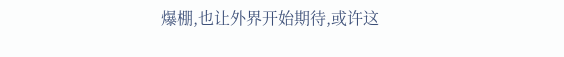爆棚,也让外界开始期待,或许这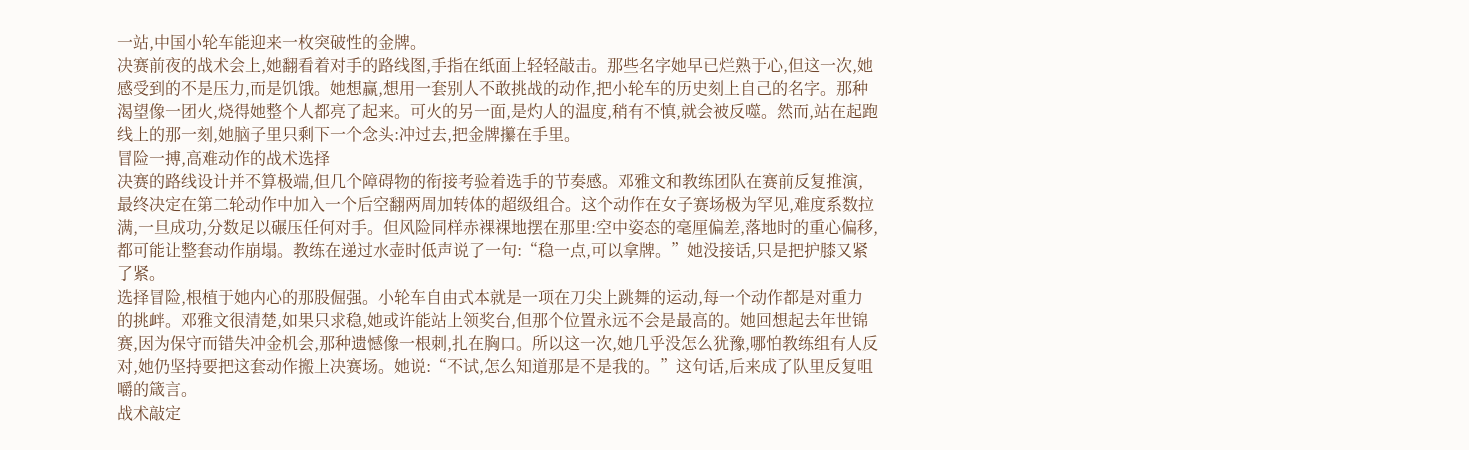一站,中国小轮车能迎来一枚突破性的金牌。
决赛前夜的战术会上,她翻看着对手的路线图,手指在纸面上轻轻敲击。那些名字她早已烂熟于心,但这一次,她感受到的不是压力,而是饥饿。她想赢,想用一套别人不敢挑战的动作,把小轮车的历史刻上自己的名字。那种渴望像一团火,烧得她整个人都亮了起来。可火的另一面,是灼人的温度,稍有不慎,就会被反噬。然而,站在起跑线上的那一刻,她脑子里只剩下一个念头:冲过去,把金牌攥在手里。
冒险一搏,高难动作的战术选择
决赛的路线设计并不算极端,但几个障碍物的衔接考验着选手的节奏感。邓雅文和教练团队在赛前反复推演,最终决定在第二轮动作中加入一个后空翻两周加转体的超级组合。这个动作在女子赛场极为罕见,难度系数拉满,一旦成功,分数足以碾压任何对手。但风险同样赤裸裸地摆在那里:空中姿态的毫厘偏差,落地时的重心偏移,都可能让整套动作崩塌。教练在递过水壶时低声说了一句:“稳一点,可以拿牌。”她没接话,只是把护膝又紧了紧。
选择冒险,根植于她内心的那股倔强。小轮车自由式本就是一项在刀尖上跳舞的运动,每一个动作都是对重力的挑衅。邓雅文很清楚,如果只求稳,她或许能站上领奖台,但那个位置永远不会是最高的。她回想起去年世锦赛,因为保守而错失冲金机会,那种遗憾像一根刺,扎在胸口。所以这一次,她几乎没怎么犹豫,哪怕教练组有人反对,她仍坚持要把这套动作搬上决赛场。她说:“不试,怎么知道那是不是我的。”这句话,后来成了队里反复咀嚼的箴言。
战术敲定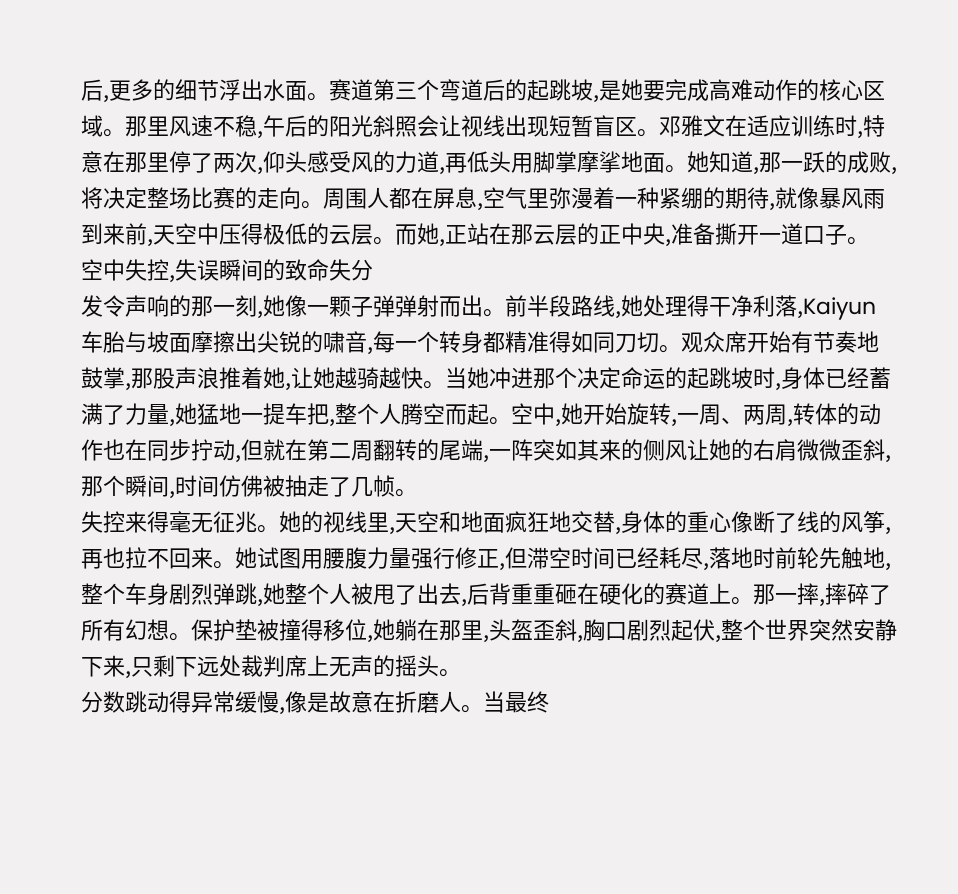后,更多的细节浮出水面。赛道第三个弯道后的起跳坡,是她要完成高难动作的核心区域。那里风速不稳,午后的阳光斜照会让视线出现短暂盲区。邓雅文在适应训练时,特意在那里停了两次,仰头感受风的力道,再低头用脚掌摩挲地面。她知道,那一跃的成败,将决定整场比赛的走向。周围人都在屏息,空气里弥漫着一种紧绷的期待,就像暴风雨到来前,天空中压得极低的云层。而她,正站在那云层的正中央,准备撕开一道口子。
空中失控,失误瞬间的致命失分
发令声响的那一刻,她像一颗子弹弹射而出。前半段路线,她处理得干净利落,Kaiyun车胎与坡面摩擦出尖锐的啸音,每一个转身都精准得如同刀切。观众席开始有节奏地鼓掌,那股声浪推着她,让她越骑越快。当她冲进那个决定命运的起跳坡时,身体已经蓄满了力量,她猛地一提车把,整个人腾空而起。空中,她开始旋转,一周、两周,转体的动作也在同步拧动,但就在第二周翻转的尾端,一阵突如其来的侧风让她的右肩微微歪斜,那个瞬间,时间仿佛被抽走了几帧。
失控来得毫无征兆。她的视线里,天空和地面疯狂地交替,身体的重心像断了线的风筝,再也拉不回来。她试图用腰腹力量强行修正,但滞空时间已经耗尽,落地时前轮先触地,整个车身剧烈弹跳,她整个人被甩了出去,后背重重砸在硬化的赛道上。那一摔,摔碎了所有幻想。保护垫被撞得移位,她躺在那里,头盔歪斜,胸口剧烈起伏,整个世界突然安静下来,只剩下远处裁判席上无声的摇头。
分数跳动得异常缓慢,像是故意在折磨人。当最终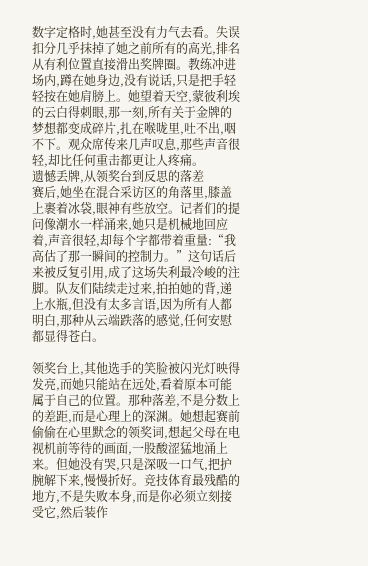数字定格时,她甚至没有力气去看。失误扣分几乎抹掉了她之前所有的高光,排名从有利位置直接滑出奖牌圈。教练冲进场内,蹲在她身边,没有说话,只是把手轻轻按在她肩膀上。她望着天空,蒙彼利埃的云白得刺眼,那一刻,所有关于金牌的梦想都变成碎片,扎在喉咙里,吐不出,咽不下。观众席传来几声叹息,那些声音很轻,却比任何重击都更让人疼痛。
遗憾丢牌,从领奖台到反思的落差
赛后,她坐在混合采访区的角落里,膝盖上裹着冰袋,眼神有些放空。记者们的提问像潮水一样涌来,她只是机械地回应着,声音很轻,却每个字都带着重量:“我高估了那一瞬间的控制力。”这句话后来被反复引用,成了这场失利最冷峻的注脚。队友们陆续走过来,拍拍她的背,递上水瓶,但没有太多言语,因为所有人都明白,那种从云端跌落的感觉,任何安慰都显得苍白。

领奖台上,其他选手的笑脸被闪光灯映得发亮,而她只能站在远处,看着原本可能属于自己的位置。那种落差,不是分数上的差距,而是心理上的深渊。她想起赛前偷偷在心里默念的领奖词,想起父母在电视机前等待的画面,一股酸涩猛地涌上来。但她没有哭,只是深吸一口气,把护腕解下来,慢慢折好。竞技体育最残酷的地方,不是失败本身,而是你必须立刻接受它,然后装作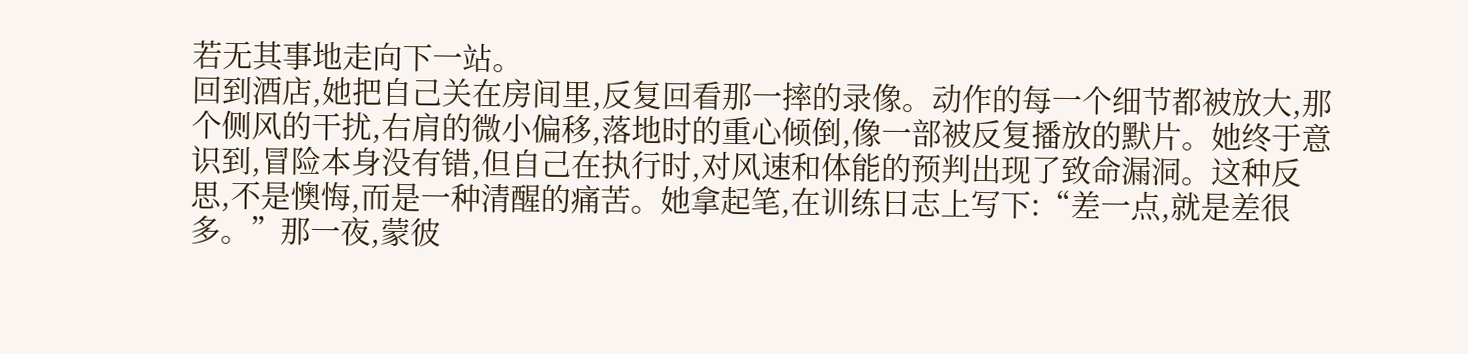若无其事地走向下一站。
回到酒店,她把自己关在房间里,反复回看那一摔的录像。动作的每一个细节都被放大,那个侧风的干扰,右肩的微小偏移,落地时的重心倾倒,像一部被反复播放的默片。她终于意识到,冒险本身没有错,但自己在执行时,对风速和体能的预判出现了致命漏洞。这种反思,不是懊悔,而是一种清醒的痛苦。她拿起笔,在训练日志上写下:“差一点,就是差很多。”那一夜,蒙彼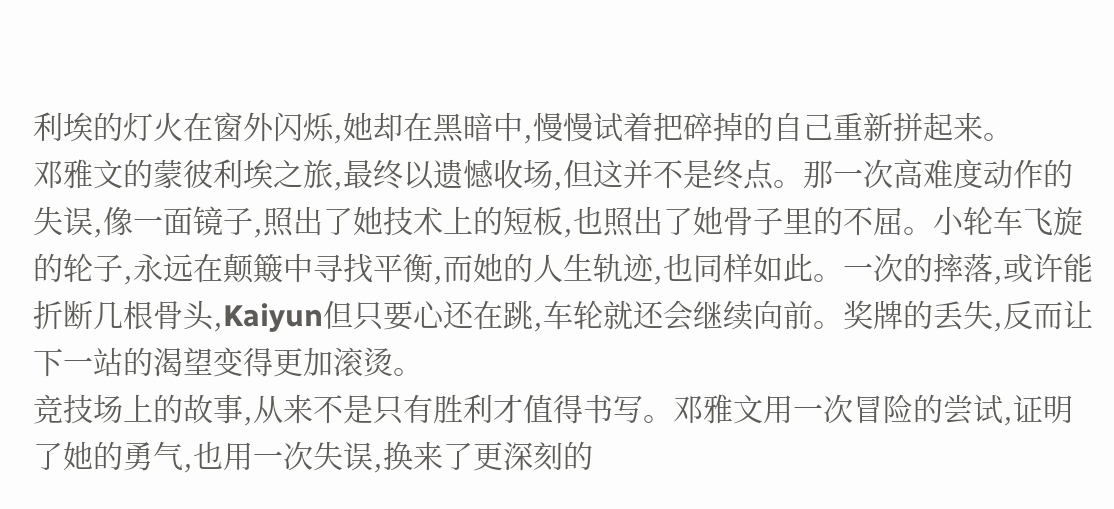利埃的灯火在窗外闪烁,她却在黑暗中,慢慢试着把碎掉的自己重新拼起来。
邓雅文的蒙彼利埃之旅,最终以遗憾收场,但这并不是终点。那一次高难度动作的失误,像一面镜子,照出了她技术上的短板,也照出了她骨子里的不屈。小轮车飞旋的轮子,永远在颠簸中寻找平衡,而她的人生轨迹,也同样如此。一次的摔落,或许能折断几根骨头,Kaiyun但只要心还在跳,车轮就还会继续向前。奖牌的丢失,反而让下一站的渴望变得更加滚烫。
竞技场上的故事,从来不是只有胜利才值得书写。邓雅文用一次冒险的尝试,证明了她的勇气,也用一次失误,换来了更深刻的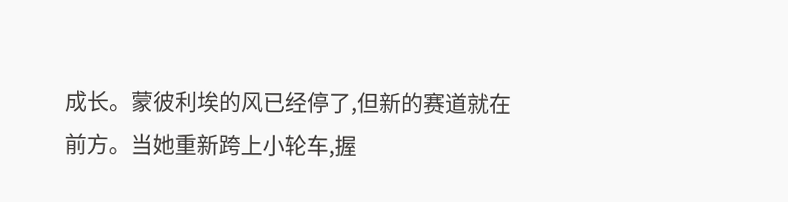成长。蒙彼利埃的风已经停了,但新的赛道就在前方。当她重新跨上小轮车,握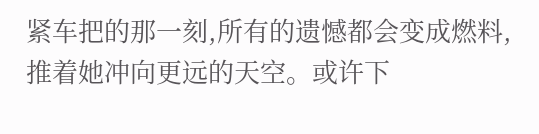紧车把的那一刻,所有的遗憾都会变成燃料,推着她冲向更远的天空。或许下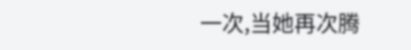一次,当她再次腾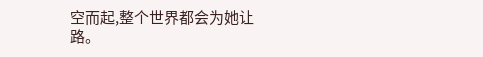空而起,整个世界都会为她让路。